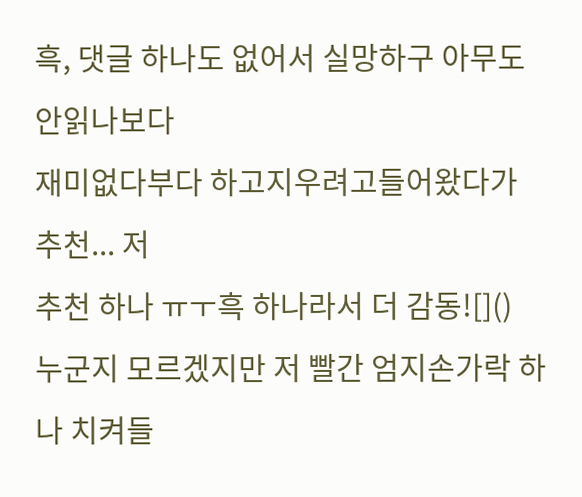흑, 댓글 하나도 없어서 실망하구 아무도 안읽나보다
재미없다부다 하고지우려고들어왔다가 추천... 저
추천 하나 ㅠㅜ흑 하나라서 더 감동![]()
누군지 모르겠지만 저 빨간 엄지손가락 하나 치켜들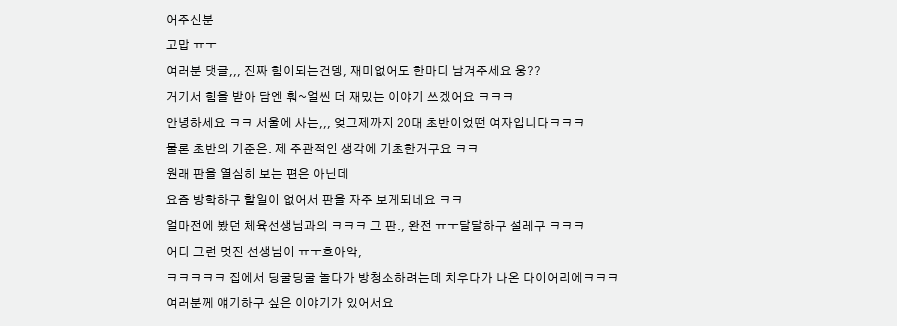어주신분
고맙 ㅠㅜ
여러분 댓글,,, 진짜 힘이되는건뎅, 재미없어도 한마디 남겨주세요 웅??
거기서 힘을 받아 담엔 훠~얼씬 더 재밌는 이야기 쓰겠어요 ㅋㅋㅋ
안녕하세요 ㅋㅋ 서울에 사는,,, 엊그제까지 20대 초반이었떤 여자입니다ㅋㅋㅋ
물론 초반의 기준은. 제 주관적인 생각에 기초한거구요 ㅋㅋ
원래 판을 열심히 보는 편은 아닌데
요즘 방학하구 할일이 없어서 판을 자주 보게되네요 ㅋㅋ
얼마전에 봤던 체육선생님과의 ㅋㅋㅋ 그 판., 완전 ㅠㅜ달달하구 설레구 ㅋㅋㅋ
어디 그런 멋진 선생님이 ㅠㅜ흐아악,
ㅋㅋㅋㅋㅋ 집에서 딩굴딩굴 놀다가 방청소하려는데 치우다가 나온 다이어리에ㅋㅋㅋ
여러분께 얘기하구 싶은 이야기가 있어서요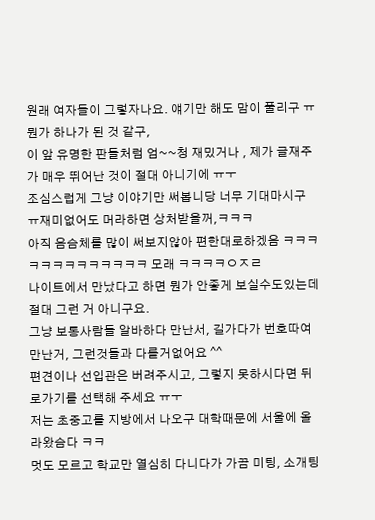원래 여자들이 그렇자나요. 얘기만 해도 맘이 풀리구 ㅠ뭔가 하나가 된 것 같구,
이 앞 유명한 판들처럼 엄~~청 재밌거나 , 제가 글재주가 매우 뛰어난 것이 절대 아니기에 ㅠㅜ
조심스럽게 그냥 이야기만 써봅니당 너무 기대마시구 ㅠ재미없어도 머라하면 상처받을꺼,ㅋㅋㅋ
아직 음슴체를 많이 써보지않아 편한대로하겠음 ㅋㅋㅋㅋㅋㅋㅋㅋㅋㅋㅋㅋㅋ 모래 ㅋㅋㅋㅋㅇㅈㄹ
나이트에서 만났다고 하면 뭔가 안좋게 보실수도있는데 절대 그런 거 아니구요.
그냥 보통사람들 알바하다 만난서, 길가다가 번호따여 만난거, 그런것들과 다를거없어요 ^^
편견이나 선입관은 버려주시고, 그렇지 못하시다면 뒤로가기를 선택해 주세요 ㅠㅜ
저는 초중고를 지방에서 나오구 대학때문에 서울에 올라왔슴다 ㅋㅋ
멋도 모르고 학교만 열심히 다니다가 가끔 미팅, 소개팅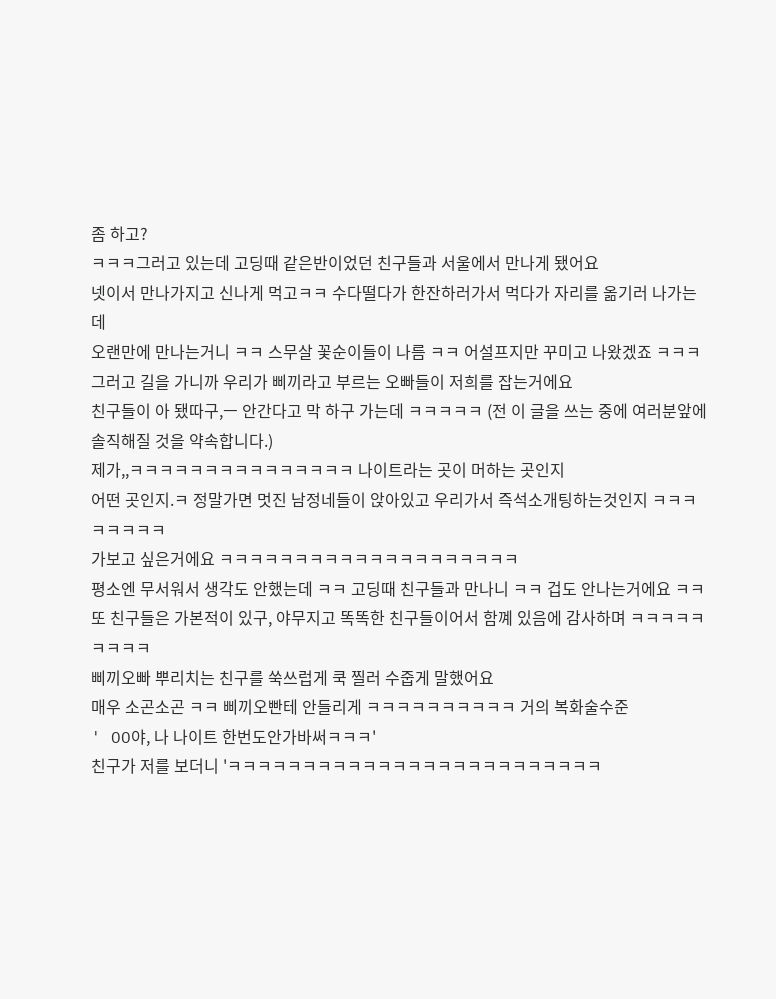좀 하고?
ㅋㅋㅋ그러고 있는데 고딩때 같은반이었던 친구들과 서울에서 만나게 됐어요
넷이서 만나가지고 신나게 먹고ㅋㅋ 수다떨다가 한잔하러가서 먹다가 자리를 옮기러 나가는데
오랜만에 만나는거니 ㅋㅋ 스무살 꽃순이들이 나름 ㅋㅋ 어설프지만 꾸미고 나왔겠죠 ㅋㅋㅋ
그러고 길을 가니까 우리가 삐끼라고 부르는 오빠들이 저희를 잡는거에요
친구들이 아 됐따구,ㅡ 안간다고 막 하구 가는데 ㅋㅋㅋㅋㅋ (전 이 글을 쓰는 중에 여러분앞에 솔직해질 것을 약속합니다.)
제가,,ㅋㅋㅋㅋㅋㅋㅋㅋㅋㅋㅋㅋㅋㅋㅋ 나이트라는 곳이 머하는 곳인지
어떤 곳인지.ㅋ 정말가면 멋진 남정네들이 앉아있고 우리가서 즉석소개팅하는것인지 ㅋㅋㅋㅋㅋㅋㅋㅋ
가보고 싶은거에요 ㅋㅋㅋㅋㅋㅋㅋㅋㅋㅋㅋㅋㅋㅋㅋㅋㅋㅋㅋㅋ
평소엔 무서워서 생각도 안했는데 ㅋㅋ 고딩때 친구들과 만나니 ㅋㅋ 겁도 안나는거에요 ㅋㅋ
또 친구들은 가본적이 있구, 야무지고 똑똑한 친구들이어서 함꼐 있음에 감사하며 ㅋㅋㅋㅋㅋㅋㅋㅋㅋ
삐끼오빠 뿌리치는 친구를 쑥쓰럽게 쿡 찔러 수줍게 말했어요
매우 소곤소곤 ㅋㅋ 삐끼오빤테 안들리게 ㅋㅋㅋㅋㅋㅋㅋㅋㅋㅋ 거의 복화술수준
' OO야, 나 나이트 한번도안가바써ㅋㅋㅋ'
친구가 저를 보더니 'ㅋㅋㅋㅋㅋㅋㅋㅋㅋㅋㅋㅋㅋㅋㅋㅋㅋㅋㅋㅋㅋㅋㅋㅋㅋ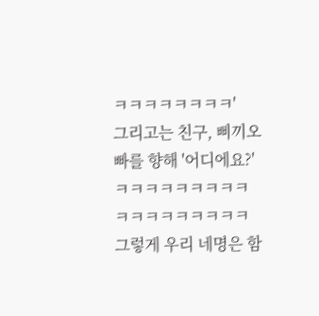ㅋㅋㅋㅋㅋㅋㅋㅋ'
그리고는 친구, 삐끼오빠를 향해 '어디에요?'
ㅋㅋㅋㅋㅋㅋㅋㅋㅋㅋㅋㅋㅋㅋㅋㅋㅋㅋ 그렇게 우리 네명은 함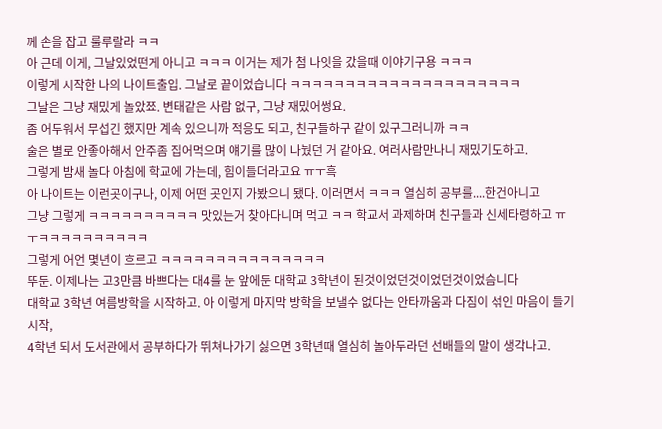께 손을 잡고 룰루랄라 ㅋㅋ
아 근데 이게, 그날있었떤게 아니고 ㅋㅋㅋ 이거는 제가 첨 나잇을 갔을때 이야기구용 ㅋㅋㅋ
이렇게 시작한 나의 나이트출입. 그날로 끝이었습니다 ㅋㅋㅋㅋㅋㅋㅋㅋㅋㅋㅋㅋㅋㅋㅋㅋㅋㅋㅋㅋㅋ
그날은 그냥 재밌게 놀았쬬. 변태같은 사람 없구, 그냥 재밌어썽요.
좀 어두워서 무섭긴 했지만 계속 있으니까 적응도 되고, 친구들하구 같이 있구그러니까 ㅋㅋ
술은 별로 안좋아해서 안주좀 집어먹으며 얘기를 많이 나눴던 거 같아요. 여러사람만나니 재밌기도하고.
그렇게 밤새 놀다 아침에 학교에 가는데, 힘이들더라고요 ㅠㅜ흑
아 나이트는 이런곳이구나, 이제 어떤 곳인지 가봤으니 됐다. 이러면서 ㅋㅋㅋ 열심히 공부를....한건아니고
그냥 그렇게 ㅋㅋㅋㅋㅋㅋㅋㅋㅋㅋ 맛있는거 찾아다니며 먹고 ㅋㅋ 학교서 과제하며 친구들과 신세타령하고 ㅠㅜㅋㅋㅋㅋㅋㅋㅋㅋㅋㅋ
그렇게 어언 몇년이 흐르고 ㅋㅋㅋㅋㅋㅋㅋㅋㅋㅋㅋㅋㅋㅋㅋ
뚜둔. 이제나는 고3만큼 바쁘다는 대4를 눈 앞에둔 대학교 3학년이 된것이었던것이었던것이었슴니다
대학교 3학년 여름방학을 시작하고. 아 이렇게 마지막 방학을 보낼수 없다는 안타까움과 다짐이 섞인 마음이 들기 시작,
4학년 되서 도서관에서 공부하다가 뛰쳐나가기 싫으면 3학년때 열심히 놀아두라던 선배들의 말이 생각나고.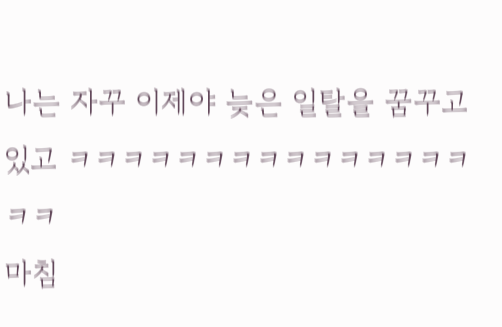나는 자꾸 이제야 늦은 일탈을 꿈꾸고 있고 ㅋㅋㅋㅋㅋㅋㅋㅋㅋㅋㅋㅋㅋㅋㅋㅋㅋ
마침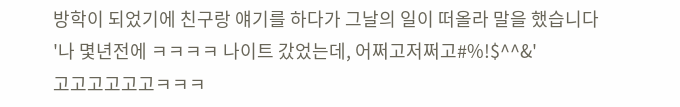방학이 되었기에 친구랑 얘기를 하다가 그날의 일이 떠올라 말을 했습니다
'나 몇년전에 ㅋㅋㅋㅋ 나이트 갔었는데, 어쩌고저쩌고#%!$^^&'
고고고고고고ㅋㅋㅋ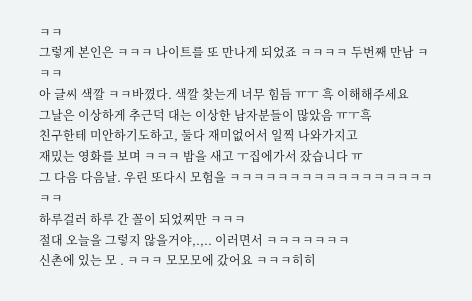ㅋㅋ
그렇게 본인은 ㅋㅋㅋ 나이트를 또 만나게 되었죠 ㅋㅋㅋㅋ 두번째 만남 ㅋㅋㅋ
아 글씨 색깔 ㅋㅋ바꼈다. 색깔 찾는게 너무 힘듬 ㅠㅜ 흑 이해해주세요
그날은 이상하게 추근덕 대는 이상한 남자분들이 많았음 ㅠㅜ흑
친구한테 미안하기도하고, 둘다 재미없어서 일찍 나와가지고
재밌는 영화를 보며 ㅋㅋㅋ 밤을 새고 ㅜ집에가서 잤습니다 ㅠ
그 다음 다음날. 우린 또다시 모험을 ㅋㅋㅋㅋㅋㅋㅋㅋㅋㅋㅋㅋㅋㅋㅋㅋㅋㅋㅋ
하루걸러 하루 간 꼴이 되었찌만 ㅋㅋㅋ
절대 오늘을 그렇지 않을거야,.,.. 이러면서 ㅋㅋㅋㅋㅋㅋㅋ
신촌에 있는 모 . ㅋㅋㅋ 모모모에 갔어요 ㅋㅋㅋ히히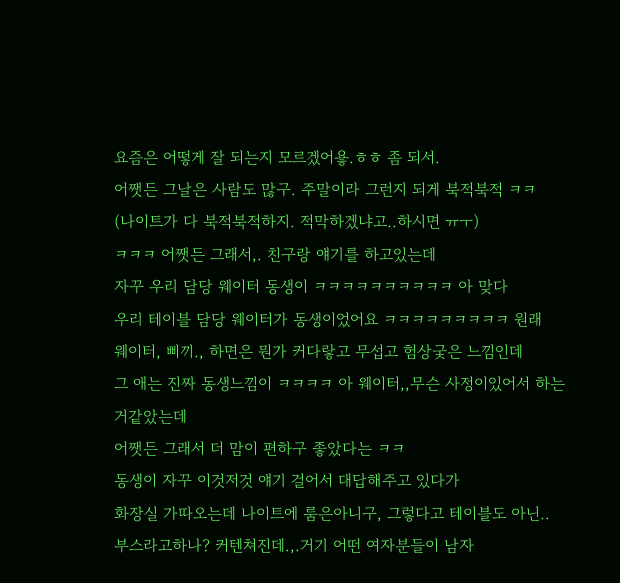요즘은 어떻게 잘 되는지 모르겠어욯.ㅎㅎ 좀 되서.
어쨋든 그날은 사람도 많구. 주말이라 그런지 되게 북적북적 ㅋㅋ
(나이트가 다 북적북적하지. 적막하겠냐고..하시면 ㅠㅜ)
ㅋㅋㅋ 어쨋든 그래서,. 친구랑 얘기를 하고있는데
자꾸 우리 담당 웨이터 동생이 ㅋㅋㅋㅋㅋㅋㅋㅋㅋㅋ 아 맞다
우리 테이블 담당 웨이터가 동생이었어요 ㅋㅋㅋㅋㅋㅋㅋㅋㅋ 원래
웨이터, 삐끼., 하면은 뭔가 커다랗고 무섭고 험상궂은 느낌인데
그 애는 진짜 동생느낌이 ㅋㅋㅋㅋ 아 웨이터,,무슨 사정이있어서 하는거같았는데
어쨋든 그래서 더 맘이 편하구 좋았다는 ㅋㅋ
동생이 자꾸 이것저것 얘기 걸어서 대답해주고 있다가
화장실 가따오는데 나이트에 룸은아니구, 그렇다고 테이블도 아닌..
부스라고하나? 커텐쳐진데.,.거기 어떤 여자분들이 남자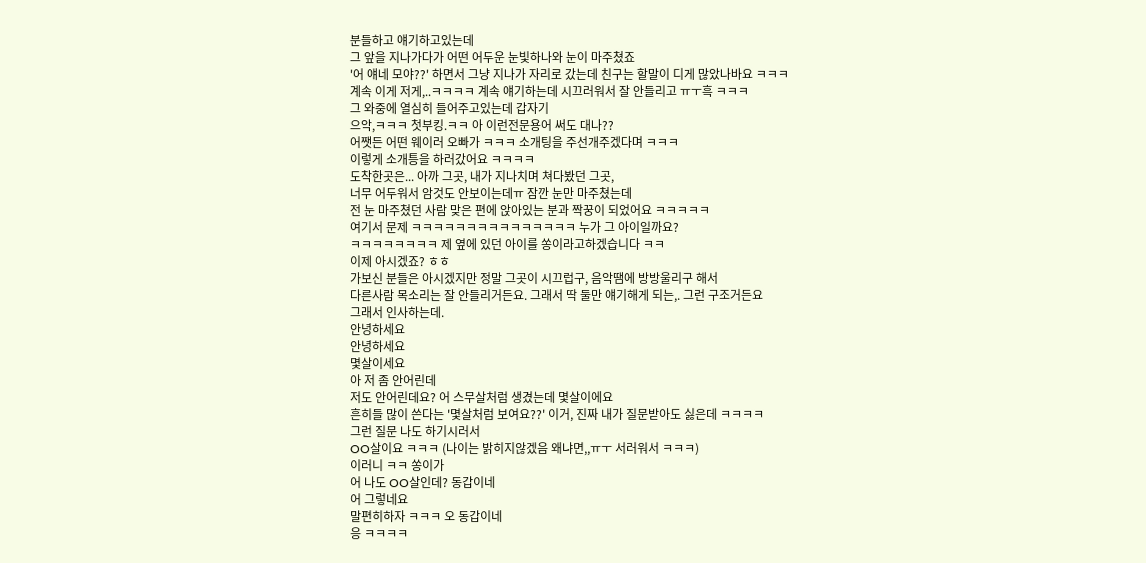분들하고 얘기하고있는데
그 앞을 지나가다가 어떤 어두운 눈빛하나와 눈이 마주쳤죠
'어 얘네 모야??' 하면서 그냥 지나가 자리로 갔는데 친구는 할말이 디게 많았나바요 ㅋㅋㅋ
계속 이게 저게,..ㅋㅋㅋㅋ 계속 얘기하는데 시끄러워서 잘 안들리고 ㅠㅜ흑 ㅋㅋㅋ
그 와중에 열심히 들어주고있는데 갑자기
으악,ㅋㅋㅋ 첫부킹.ㅋㅋ 아 이런전문용어 써도 대나??
어쨋든 어떤 웨이러 오빠가 ㅋㅋㅋ 소개팅을 주선개주겠다며 ㅋㅋㅋ
이렇게 소개틍을 하러갔어요 ㅋㅋㅋㅋ
도착한곳은... 아까 그곳, 내가 지나치며 쳐다봤던 그곳,
너무 어두워서 암것도 안보이는데ㅠ 잠깐 눈만 마주쳤는데
전 눈 마주쳤던 사람 맞은 편에 앉아있는 분과 짝꿍이 되었어요 ㅋㅋㅋㅋㅋ
여기서 문제 ㅋㅋㅋㅋㅋㅋㅋㅋㅋㅋㅋㅋㅋㅋㅋ 누가 그 아이일까요?
ㅋㅋㅋㅋㅋㅋㅋㅋ 제 옆에 있던 아이를 쏭이라고하겠습니다 ㅋㅋ
이제 아시겠죠? ㅎㅎ
가보신 분들은 아시겠지만 정말 그곳이 시끄럽구, 음악땜에 방방울리구 해서
다른사람 목소리는 잘 안들리거든요. 그래서 딱 둘만 얘기해게 되는,. 그런 구조거든요
그래서 인사하는데.
안녕하세요
안녕하세요
몇살이세요
아 저 좀 안어린데
저도 안어린데요? 어 스무살처럼 생겼는데 몇살이에요
흔히들 많이 쓴다는 '몇살처럼 보여요??' 이거, 진짜 내가 질문받아도 싫은데 ㅋㅋㅋㅋ
그런 질문 나도 하기시러서
OO살이요 ㅋㅋㅋ (나이는 밝히지않겠음 왜냐면,,ㅠㅜ 서러워서 ㅋㅋㅋ)
이러니 ㅋㅋ 쏭이가
어 나도 OO살인데? 동갑이네
어 그렇네요
말편히하자 ㅋㅋㅋ 오 동갑이네
응 ㅋㅋㅋㅋ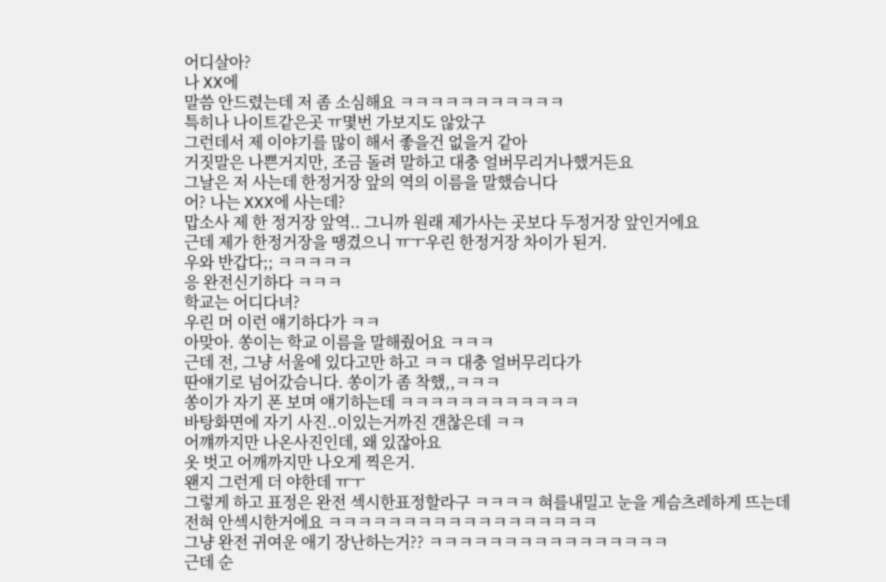어디살아?
나 XX에
말씀 안드렸는데 저 좀 소심해요 ㅋㅋㅋㅋㅋㅋㅋㅋㅋㅋㅋ
특히나 나이트같은곳 ㅠ몇번 가보지도 않았구
그런데서 제 이야기를 많이 해서 좋을건 없을거 같아
거짓말은 나쁜거지만, 조금 돌려 말하고 대충 얼버무리거나했거든요
그날은 저 사는데 한정거장 앞의 역의 이름을 말했슴니다
어? 나는 XXX에 사는데?
맙소사 제 한 정거장 앞역.. 그니까 원래 제가사는 곳보다 두정거장 앞인거에요
근데 제가 한정거장을 땡겼으니 ㅠㅜ우린 한정거장 차이가 된거.
우와 반갑다;; ㅋㅋㅋㅋㅋ
응 완전신기하다 ㅋㅋㅋ
학교는 어디다녀?
우린 머 이런 얘기하다가 ㅋㅋ
아맞아. 쏭이는 학교 이름을 말해줬어요 ㅋㅋㅋ
근데 전, 그냥 서울에 있다고만 하고 ㅋㅋ 대충 얼버무리다가
딴얘기로 넘어갔슴니다. 쏭이가 좀 착했,,ㅋㅋㅋ
쏭이가 자기 폰 보며 얘기하는데 ㅋㅋㅋㅋㅋㅋㅋㅋㅋㅋㅋㅋ
바탕화면에 자기 사진..이있는거까진 갠찮은데 ㅋㅋ
어꺠까지만 나온사진인데, 왜 있잖아요
옷 벗고 어깨까지만 나오게 찍은거.
왠지 그런게 더 야한데 ㅠㅜ
그렇게 하고 표정은 완전 섹시한표정할라구 ㅋㅋㅋㅋ 혀를내밀고 눈을 게슴츠레하게 뜨는데
전혀 안섹시한거에요 ㅋㅋㅋㅋㅋㅋㅋㅋㅋㅋㅋㅋㅋㅋㅋㅋㅋㅋ
그냥 완전 귀여운 애기 장난하는거?? ㅋㅋㅋㅋㅋㅋㅋㅋㅋㅋㅋㅋㅋㅋㅋㅋ
근데 순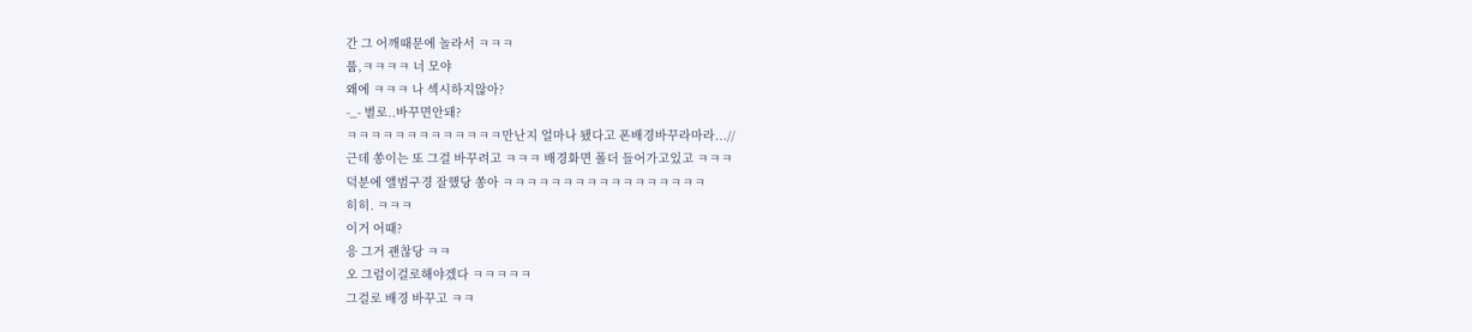간 그 어깨때문에 놀라서 ㅋㅋㅋ
풉,ㅋㅋㅋㅋ 너 모야
왜에 ㅋㅋㅋ 나 섹시하지않아?
-_- 별로..바꾸면안돼?
ㅋㅋㅋㅋㅋㅋㅋㅋㅋㅋㅋㅋㅋ만난지 얼마나 됐다고 폰배경바꾸라마라...//
근데 쏭이는 또 그걸 바꾸려고 ㅋㅋㅋ 배경화면 폴더 들어가고있고 ㅋㅋㅋ
덕분에 앨범구경 잘했당 쏭아 ㅋㅋㅋㅋㅋㅋㅋㅋㅋㅋㅋㅋㅋㅋㅋㅋㅋ
히히. ㅋㅋㅋ
이거 어때?
응 그거 괜찮당 ㅋㅋ
오 그럼이걸로해야겠다 ㅋㅋㅋㅋㅋ
그걸로 배경 바꾸고 ㅋㅋ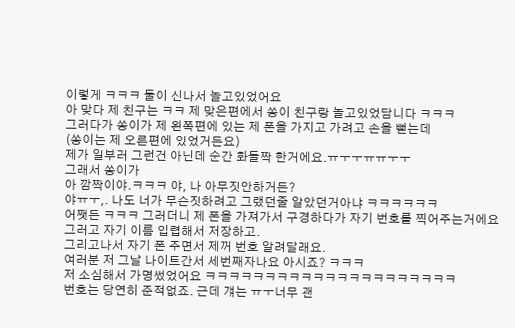이렇게 ㅋㅋㅋ 둘이 신나서 놀고있었어요
아 맞다 제 친구는 ㅋㅋ 제 맞은편에서 쏭이 친구랑 놀고있었담니다 ㅋㅋㅋ
그러다가 쏭이가 제 왼쪽편에 있는 제 폰을 가지고 가려고 손을 뻗는데
(쏭이는 제 오른편에 있었거든요)
제가 일부러 그런건 아닌데 순간 화들짝 한거에요.ㅠㅜㅜㅠㅠㅜㅜ
그래서 쏭이가
아 깜짝이야.ㅋㅋㅋ 야, 나 아무짓안하거든?
야ㅠㅜ,. 나도 너가 무슨짓하려고 그랬던줄 알았던거아냐 ㅋㅋㅋㅋㅋㅋ
어쨋든 ㅋㅋㅋ 그러더니 제 폰을 가져가서 구경하다가 자기 번호를 찍어주는거에요
그러고 자기 이름 입렵해서 저장하고.
그리고나서 자기 폰 주면서 제꺼 번호 알려달래요.
여러분 저 그날 나이트간서 세번째자나요 아시죠? ㅋㅋㅋ
저 소심해서 가명썼었어요 ㅋㅋㅋㅋㅋㅋㅋㅋㅋㅋㅋㅋㅋㅋㅋㅋㅋㅋㅋㅋㅋ
번호는 당연히 준적없죠. 근데 걔는 ㅠㅜ너무 괜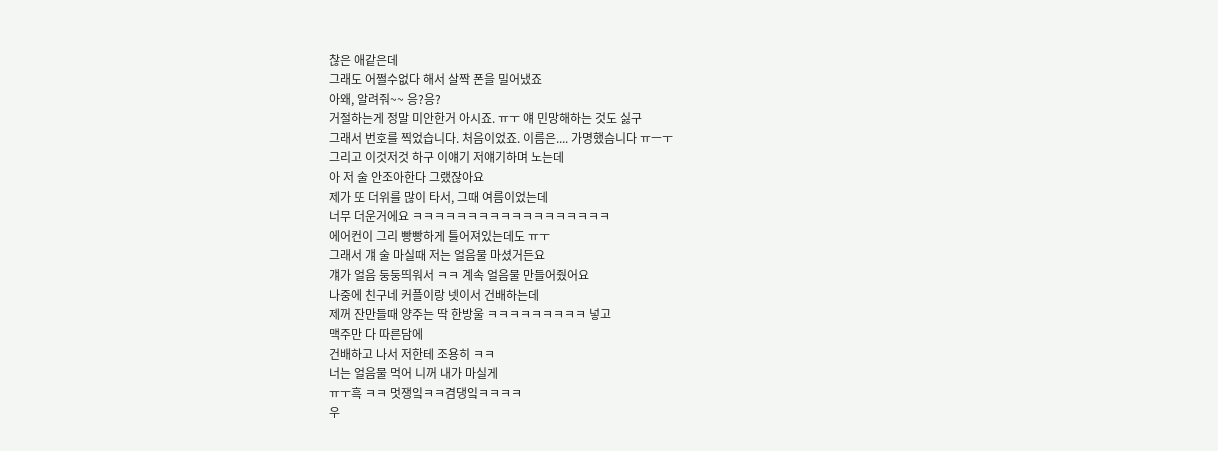찮은 애같은데
그래도 어쩔수없다 해서 살짝 폰을 밀어냈죠
아왜, 알려줘~~ 응?응?
거절하는게 정말 미안한거 아시죠. ㅠㅜ 얘 민망해하는 것도 싫구
그래서 번호를 찍었습니다. 처음이었죠. 이름은.... 가명했슴니다 ㅠㅡㅜ
그리고 이것저것 하구 이얘기 저얘기하며 노는데
아 저 술 안조아한다 그랬잖아요
제가 또 더위를 많이 타서, 그때 여름이었는데
너무 더운거에요 ㅋㅋㅋㅋㅋㅋㅋㅋㅋㅋㅋㅋㅋㅋㅋㅋㅋㅋ
에어컨이 그리 빵빵하게 틀어져있는데도 ㅠㅜ
그래서 걔 술 마실때 저는 얼음물 마셨거든요
걔가 얼음 둥둥띄워서 ㅋㅋ 계속 얼음물 만들어줬어요
나중에 친구네 커플이랑 넷이서 건배하는데
제꺼 잔만들때 양주는 딱 한방울 ㅋㅋㅋㅋㅋㅋㅋㅋㅋ 넣고
맥주만 다 따른담에
건배하고 나서 저한테 조용히 ㅋㅋ
너는 얼음물 먹어 니꺼 내가 마실게
ㅠㅜ흑 ㅋㅋ 멋쟁잌ㅋㅋ겸댕잌ㅋㅋㅋㅋ
우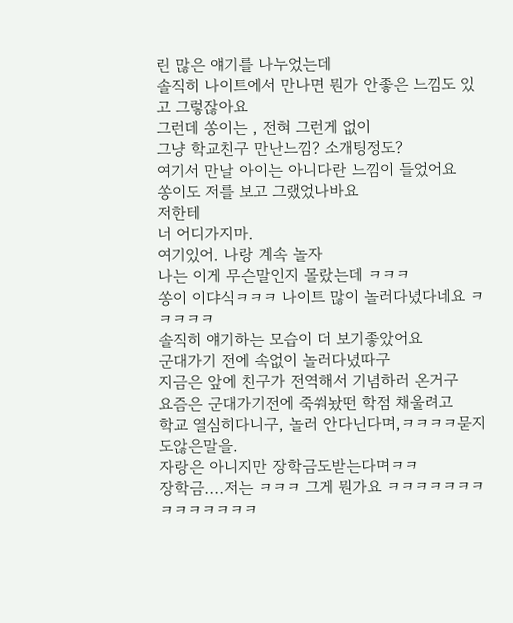린 많은 얘기를 나누었는데
솔직히 나이트에서 만나면 뭔가 안좋은 느낌도 있고 그렇잖아요
그런데 쏭이는 , 전혀 그런게 없이
그냥 학교친구 만난느낌? 소개팅정도?
여기서 만날 아이는 아니다란 느낌이 들었어요
쏭이도 저를 보고 그랬었나바요
저한테
너 어디가지마.
여기있어. 나랑 계속 놀자
나는 이게 무슨말인지 몰랐는데 ㅋㅋㅋ
쏭이 이댜식ㅋㅋㅋ 나이트 많이 놀러다녔다네요 ㅋㅋㅋㅋㅋ
솔직히 얘기하는 모습이 더 보기좋았어요
군대가기 전에 속없이 놀러다녔따구
지금은 앞에 친구가 전역해서 기념하러 온거구
요즘은 군대가기전에 죽쒀놨떤 학점 채울려고
학교 열심히다니구, 놀러 안다닌다며,ㅋㅋㅋㅋ묻지도않은말을.
자랑은 아니지만 장학금도받는다며ㅋㅋ
장학금....저는 ㅋㅋㅋ 그게 뭔가요 ㅋㅋㅋㅋㅋㅋㅋㅋㅋㅋㅋㅋㅋㅋ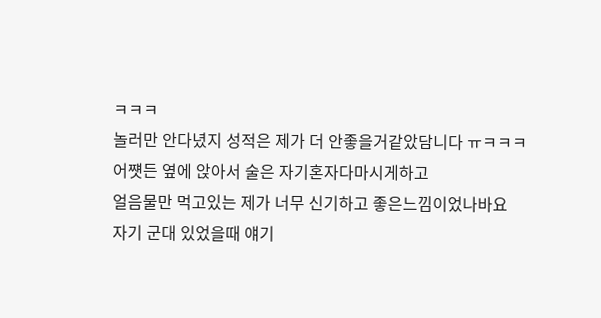ㅋㅋㅋ
놀러만 안다녔지 성적은 제가 더 안좋을거같았담니다 ㅠㅋㅋㅋ
어쩃든 옆에 앉아서 술은 자기혼자다마시게하고
얼음물만 먹고있는 제가 너무 신기하고 좋은느낌이었나바요
자기 군대 있었을때 얘기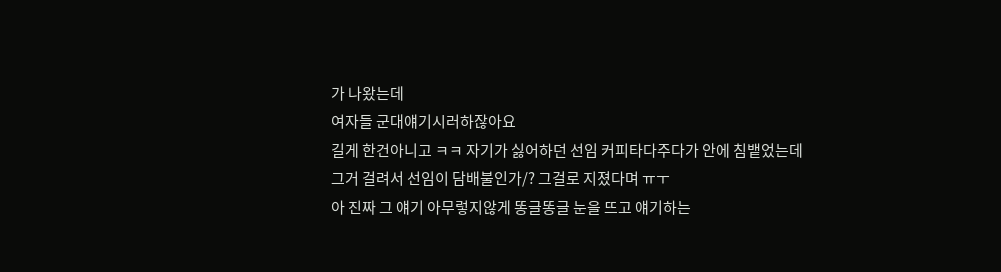가 나왔는데
여자들 군대얘기시러하잖아요
길게 한건아니고 ㅋㅋ 자기가 싫어하던 선임 커피타다주다가 안에 침뱉었는데
그거 걸려서 선임이 담배불인가/? 그걸로 지졌다며 ㅠㅜ
아 진짜 그 얘기 아무렇지않게 똥글똥글 눈을 뜨고 얘기하는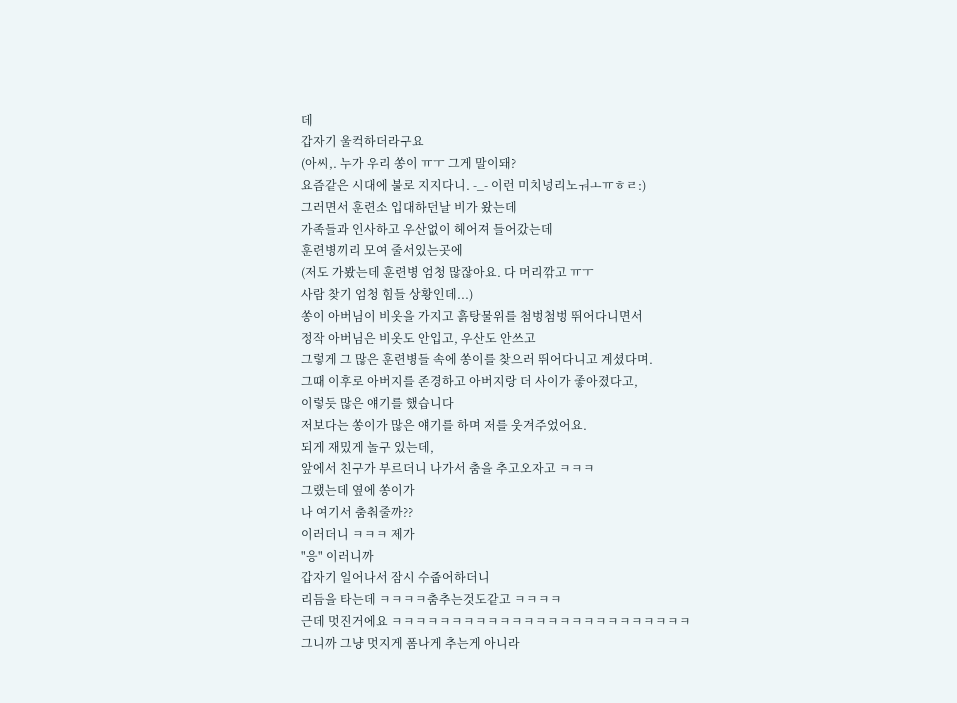데
갑자기 울컥하더라구요
(아씨,. 누가 우리 쏭이 ㅠㅜ 그게 말이돼?
요즘같은 시대에 불로 지지다니. -_- 이런 미치넝리노ㅝㅗㅠㅎㄹ:)
그러면서 훈련소 입대하던날 비가 왔는데
가족들과 인사하고 우산없이 헤어져 들어갔는데
훈련병끼리 모여 줄서있는곳에
(저도 가봤는데 훈련병 엄청 많잖아요. 다 머리깎고 ㅠㅜ
사람 찾기 엄청 힘들 상황인데...)
쏭이 아버님이 비옷을 가지고 흙탕물위를 첨벙첨벙 뛰어다니면서
정작 아버님은 비옷도 안입고, 우산도 안쓰고
그렇게 그 많은 훈련병들 속에 쏭이를 찾으러 뛰어다니고 계셨다며.
그때 이후로 아버지를 존경하고 아버지랑 더 사이가 좋아졌다고,
이렇듯 많은 얘기를 했습니다
저보다는 쏭이가 많은 얘기를 하며 저를 웃겨주었어요.
되게 재밌게 놀구 있는데,
앞에서 친구가 부르더니 나가서 춤을 추고오자고 ㅋㅋㅋ
그랬는데 옆에 쏭이가
나 여기서 춤춰줄까??
이러더니 ㅋㅋㅋ 제가
"응" 이러니까
갑자기 일어나서 잠시 수줍어하더니
리듬을 타는데 ㅋㅋㅋㅋ춤추는것도같고 ㅋㅋㅋㅋ
근데 멋진거에요 ㅋㅋㅋㅋㅋㅋㅋㅋㅋㅋㅋㅋㅋㅋㅋㅋㅋㅋㅋㅋㅋㅋㅋㅋㅋ
그니까 그냥 멋지게 폼나게 추는게 아니라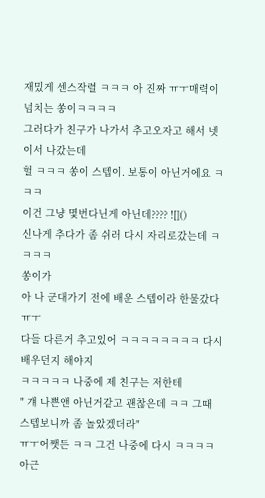재밌게 센스작렬 ㅋㅋㅋ 아 진짜 ㅠㅜ매력이넘치는 쏭이ㅋㅋㅋㅋ
그러다가 친구가 나가서 추고오자고 해서 넷이서 나갔는데
헐 ㅋㅋㅋ 쏭이 스텝이. 보통이 아닌거에요 ㅋㅋㅋ
이건 그냥 몇번다닌게 아닌데???? ![]()
신나게 추다가 좀 쉬러 다시 자리로갔는데 ㅋㅋㅋㅋ
쏭이가
아 나 군대가기 전에 배운 스텝이라 한물갔다 ㅠㅜ
다들 다른거 추고있어 ㅋㅋㅋㅋㅋㅋㅋㅋ 다시 배우던지 해야지
ㅋㅋㅋㅋㅋ 나중에 제 친구는 저한테
" 걔 나쁜앤 아닌거같고 괜찮은데 ㅋㅋ 그때 스텝보니까 좀 놀았겠더라"
ㅠㅜ어쨋든 ㅋㅋ 그건 나중에 다시 ㅋㅋㅋㅋ
아근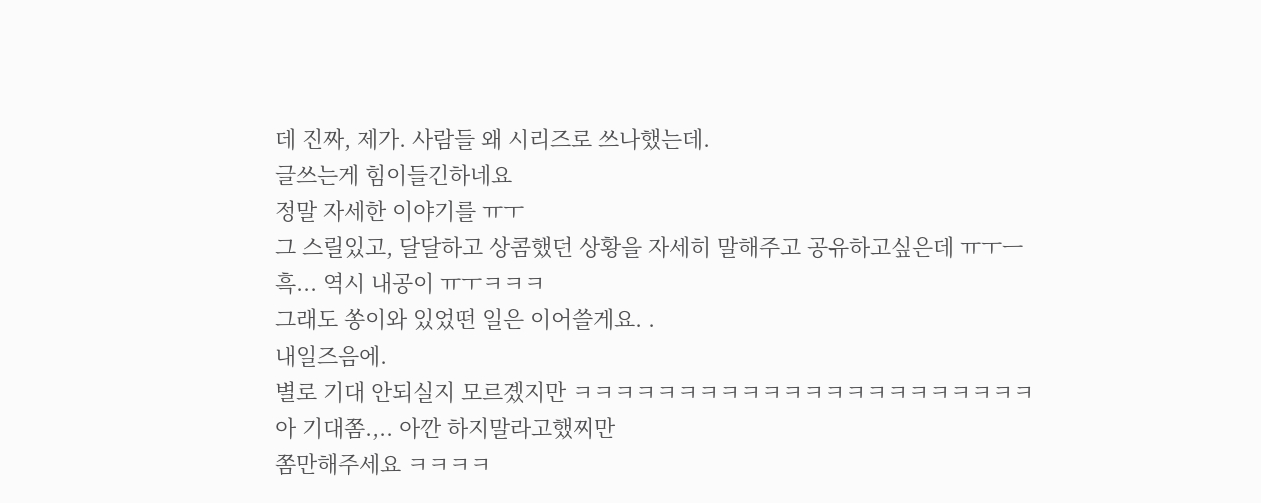데 진짜, 제가. 사람들 왜 시리즈로 쓰나했는데.
글쓰는게 힘이들긴하네요
정말 자세한 이야기를 ㅠㅜ
그 스릴있고, 달달하고 상콤했던 상황을 자세히 말해주고 공유하고싶은데 ㅠㅜㅡ
흑... 역시 내공이 ㅠㅜㅋㅋㅋ
그래도 쏭이와 있었떤 일은 이어쓸게요. .
내일즈음에.
별로 기대 안되실지 모르곘지만 ㅋㅋㅋㅋㅋㅋㅋㅋㅋㅋㅋㅋㅋㅋㅋㅋㅋㅋㅋㅋㅋㅋ
아 기대쫌.,.. 아깐 하지말라고했찌만
쫌만해주세요 ㅋㅋㅋㅋ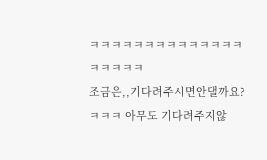ㅋㅋㅋㅋㅋㅋㅋㅋㅋㅋㅋㅋㅋㅋㅋㅋㅋㅋㅋ
조금은,,기다려주시면안댈까요? ㅋㅋㅋ 아무도 기다려주지않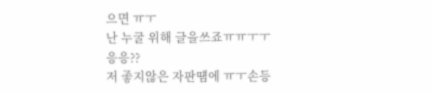으면 ㅠㅜ
난 누굴 위해 글을쓰죠ㅠㅠㅜㅜ응응??
저 좋지않은 자판떔에 ㅠㅜ손등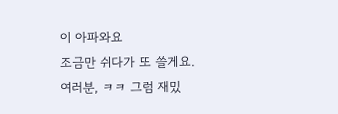이 아파와요
조금만 쉬다가 또 쓸게요. 여러분, ㅋㅋ 그럼 재밌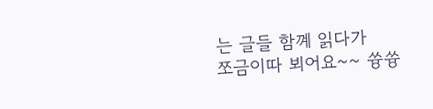는 글들 함꼐 읽다가
쪼금이따 뵈어요~~ 쓩쓩